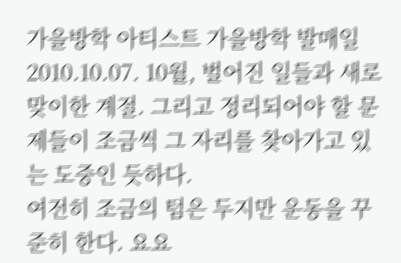가을방학 아티스트 가을방학 발매일 2010.10.07. 10월, 벌어진 일들과 새로 맞이한 계절. 그리고 정리되어야 할 문제들이 조금씩 그 자리를 찾아가고 있는 도중인 듯하다.
여전히 조금의 텀은 두지만 운동을 꾸준히 한다. 요요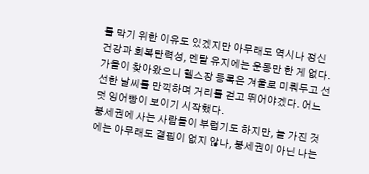를 막기 위한 이유도 있겠지만 아무래도 역시나 정신 건강과 회복탄력성, 멘탈 유지에는 운동만 한 게 없다.
가을이 찾아왔으니 헬스장 등록은 겨울로 미뤄두고 선선한 날씨를 만끽하며 거리를 걷고 뛰어야겠다. 어느덧 잉어빵이 보이기 시작했다.
붕세권에 사는 사람들이 부럽기도 하지만, 늘 가진 것에는 아무래도 결핍이 없지 않나, 붕세권이 아닌 나는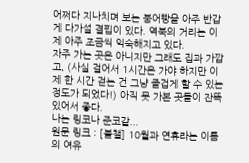어쩌다 지나치며 보는 붕어빵을 아주 반갑게 다가설 결핍이 있다. 역북의 거리는 이제 아주 조금씩 익숙해지고 있다.
자주 가는 곳은 아니지만 그래도 집과 가깝고, (사실 걸어서 1시간은 가야 하지만 이제 한 시간 걷는 건 그냥 즐겁게 할 수 있는 정도가 되었다!) 아직 못 가본 곳들이 잔뜩 있어서 좋다.
나는 링코나 준코같...
원문 링크 : [블챌] 10월과 연휴라는 이름의 여유